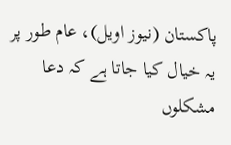پاکستان (نیوز اویل)، عام طور پر یہ خیال کیا جاتا ہے کہ دعا مشکلوں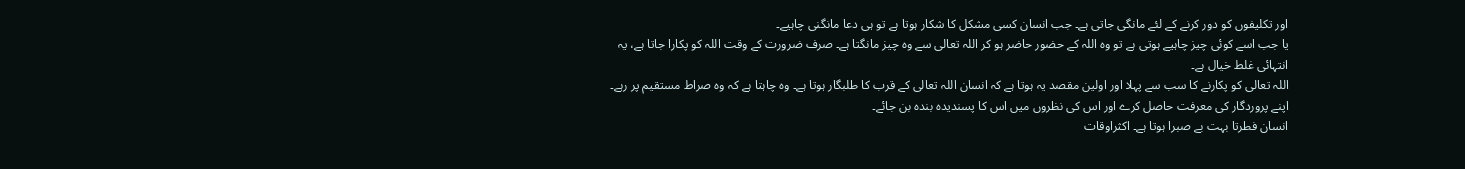اور تکلیفوں کو دور کرنے کے لئے مانگی جاتی ہے۔ جب انسان کسی مشکل کا شکار ہوتا ہے تو ہی دعا مانگنی چاہیے۔
یا جب اسے کوئی چیز چاہیے ہوتی ہے تو وہ اللہ کے حضور حاضر ہو کر اللہ تعالی سے وہ چیز مانگتا ہے۔ صرف ضرورت کے وقت اللہ کو پکارا جاتا ہے، یہ انتہائی غلط خیال ہے۔
اللہ تعالی کو پکارنے کا سب سے پہلا اور اولین مقصد یہ ہوتا ہے کہ انسان اللہ تعالی کے قرب کا طلبگار ہوتا ہے۔ وہ چاہتا ہے کہ وہ صراط مستقیم پر رہے۔ اپنے پروردگار کی معرفت حاصل کرے اور اس کی نظروں میں اس کا پسندیدہ بندہ بن جائے۔
انسان فطرتا بہت بے صبرا ہوتا ہے۔ اکثراوقات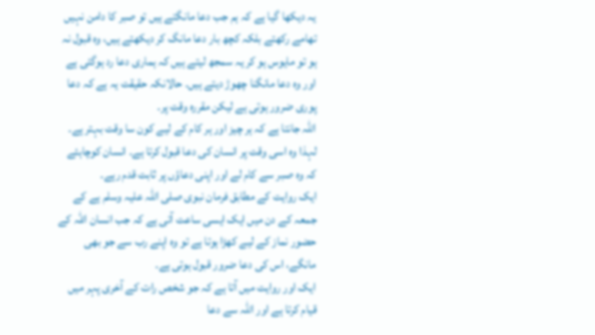یہ دیکھا گیا ہے کہ ہم جب دعا مانگتے ہیں تو صبر کا دامن نہیں تھامے رکھتے بلکہ کچھ بار دعا مانگ کر دیکھتے ہیں، وہ قبول نہ ہو تو مایوس ہو کر یہ سمجھ لیتے ہیں کہ ہماری دعا رد ہوگئی ہے اور وہ دعا مانگنا چھوڑ دیتے ہیں۔ حالانکہ حقیقت یہ ہے کہ دعا پوری ضرور ہوتی ہے لیکن مقررہ وقت پر۔
اللہ جانتا ہے کہ ہر چیز اور ہر کام کے لیے کون سا وقت بہتر ہے۔ لہذا وہ اسی وقت پر انسان کی دعا قبول کرتا ہے۔ انسان کوچاہئے کہ وہ صبر سے کام لے اور اپنی دعاؤں پر ثابت قدم رہے۔
ایک روایت کے مطابق فرمان نبوی صلی اللہ علیہ وسلم ہے کے جمعہ کے دن میں ایک ایسی ساعت آتی ہے کہ جب انسان اللہ کے حضور نماز کے لیے کھڑا ہوتا ہے تو وہ اپنے رب سے جو بھی مانگے، اس کی دعا ضرور قبول ہوتی ہے۔
ایک اور روایت میں آتا ہے کہ جو شخص رات کے آخری پہر میں قیام کرتا ہے اور اللہ سے دعا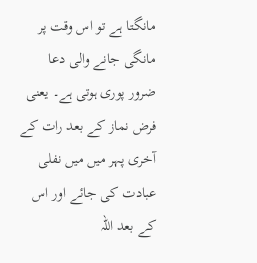مانگتا ہے تو اس وقت پر مانگی جانے والی دعا ضرور پوری ہوتی ہے۔ یعنی فرض نماز کے بعد رات کے آخری پہر میں میں نفلی عبادت کی جائے اور اس کے بعد اللہ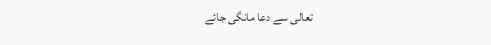تعالی سے دعا مانگی جائے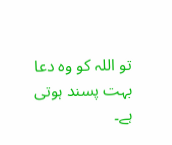تو اللہ کو وہ دعا بہت پسند ہوتی ہے۔